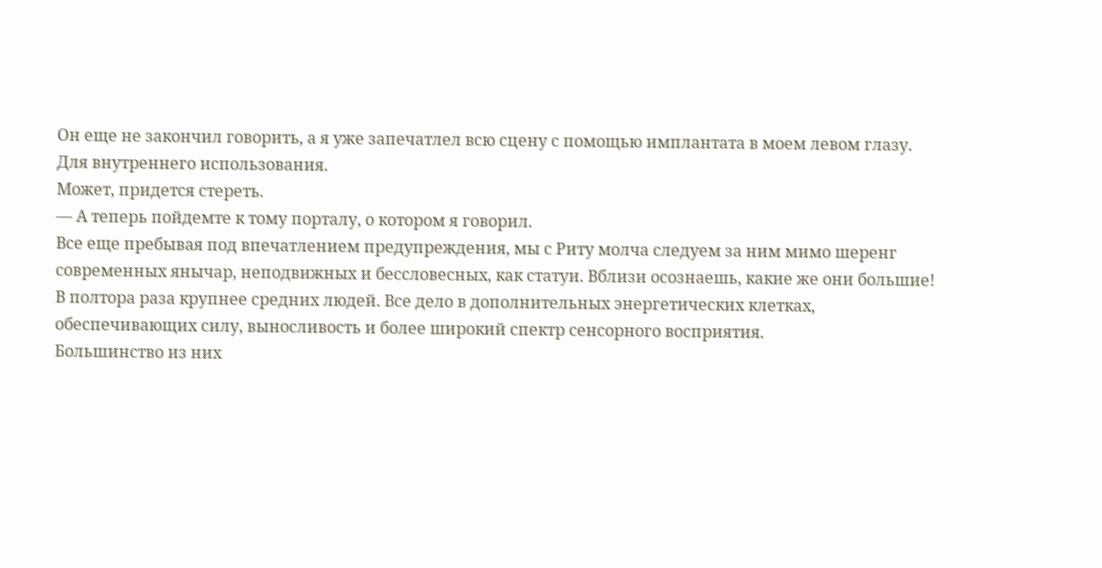Он еще не закончил говорить, а я уже запечатлел всю сцену с помощью имплантата в моем левом глазу.
Для внутреннего использования.
Может, придется стереть.
— А теперь пойдемте к тому порталу, о котором я говорил.
Все еще пребывая под впечатлением предупреждения, мы с Риту молча следуем за ним мимо шеренг современных янычар, неподвижных и бессловесных, как статуи. Вблизи осознаешь, какие же они большие! В полтора раза крупнее средних людей. Все дело в дополнительных энергетических клетках, обеспечивающих силу, выносливость и более широкий спектр сенсорного восприятия.
Большинство из них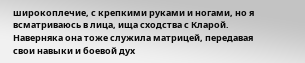широкоплечие, с крепкими руками и ногами, но я всматриваюсь в лица, ища сходства с Кларой. Наверняка она тоже служила матрицей, передавая свои навыки и боевой дух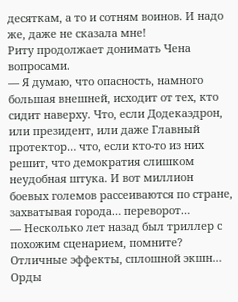десяткам, а то и сотням воинов. И надо же, даже не сказала мне!
Риту продолжает донимать Чена вопросами.
— Я думаю, что опасность, намного большая внешней, исходит от тех, кто сидит наверху. Что, если Додекаэдрон, или президент, или даже Главный протектор… что, если кто-то из них решит, что демократия слишком неудобная штука. И вот миллион боевых големов рассеиваются по стране, захватывая города… переворот…
— Несколько лет назад был триллер с похожим сценарием, помните? Отличные эффекты, сплошной экшн… Орды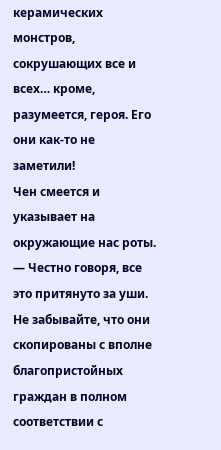керамических монстров, сокрушающих все и всех… кроме, разумеется, героя. Его они как-то не заметили!
Чен смеется и указывает на окружающие нас роты.
— Честно говоря, все это притянуто за уши. Не забывайте, что они скопированы с вполне благопристойных граждан в полном соответствии с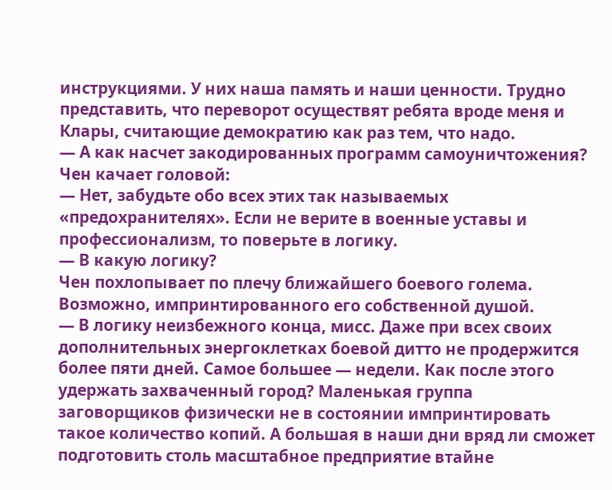инструкциями. У них наша память и наши ценности. Трудно представить, что переворот осуществят ребята вроде меня и Клары, считающие демократию как раз тем, что надо.
— А как насчет закодированных программ самоуничтожения?
Чен качает головой:
— Нет, забудьте обо всех этих так называемых «предохранителях». Если не верите в военные уставы и профессионализм, то поверьте в логику.
— В какую логику?
Чен похлопывает по плечу ближайшего боевого голема. Возможно, импринтированного его собственной душой.
— В логику неизбежного конца, мисс. Даже при всех своих дополнительных энергоклетках боевой дитто не продержится более пяти дней. Самое большее — недели. Как после этого удержать захваченный город? Маленькая группа заговорщиков физически не в состоянии импринтировать такое количество копий. А большая в наши дни вряд ли сможет подготовить столь масштабное предприятие втайне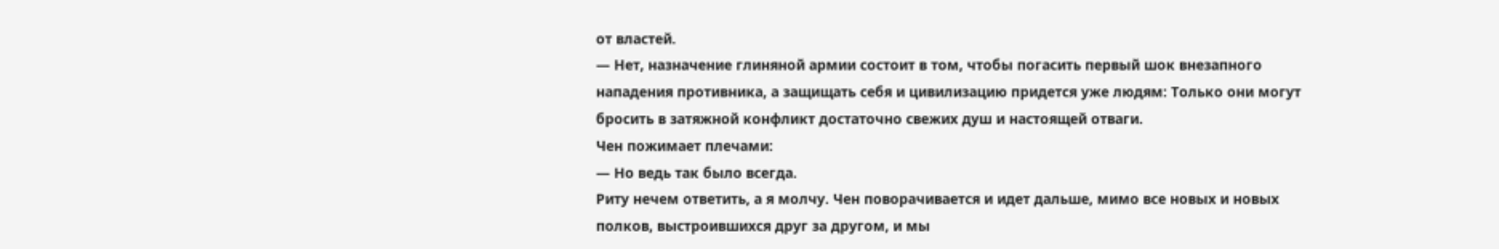от властей.
— Нет, назначение глиняной армии состоит в том, чтобы погасить первый шок внезапного нападения противника, а защищать себя и цивилизацию придется уже людям: Только они могут бросить в затяжной конфликт достаточно свежих душ и настоящей отваги.
Чен пожимает плечами:
— Но ведь так было всегда.
Риту нечем ответить, а я молчу. Чен поворачивается и идет дальше, мимо все новых и новых полков, выстроившихся друг за другом, и мы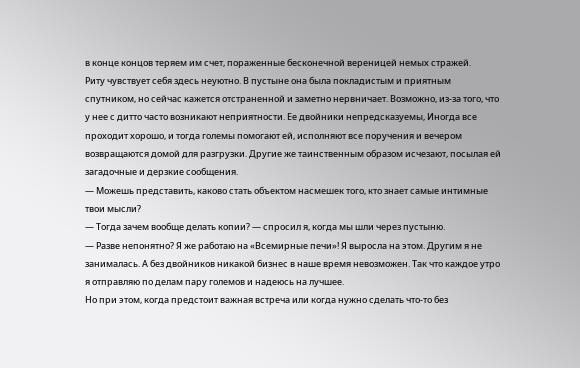в конце концов теряем им счет, пораженные бесконечной вереницей немых стражей.
Риту чувствует себя здесь неуютно. В пустыне она была покладистым и приятным спутником, но сейчас кажется отстраненной и заметно нервничает. Возможно, из-за того, что у нее с дитто часто возникают неприятности. Ее двойники непредсказуемы, Иногда все проходит хорошо, и тогда големы помогают ей, исполняют все поручения и вечером возвращаются домой для разгрузки. Другие же таинственным образом исчезают, посылая ей загадочные и дерзкие сообщения.
— Можешь представить, каково стать объектом насмешек того, кто знает самые интимные твои мысли?
— Тогда зачем вообще делать копии? — спросил я, когда мы шли через пустыню.
— Разве непонятно? Я же работаю на «Всемирные печи»! Я выросла на этом. Другим я не занималась. А без двойников никакой бизнес в наше время невозможен. Так что каждое утро я отправляю по делам пару големов и надеюсь на лучшее.
Но при этом, когда предстоит важная встреча или когда нужно сделать что-то без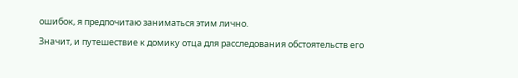ошибок, я предпочитаю заниматься этим лично.
Значит, и путешествие к домику отца для расследования обстоятельств его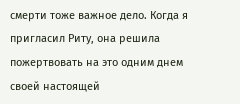смерти тоже важное дело. Когда я пригласил Риту, она решила пожертвовать на это одним днем своей настоящей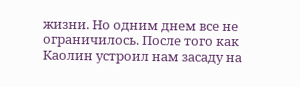жизни. Но одним днем все не ограничилось. После того как Каолин устроил нам засаду на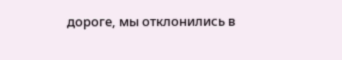дороге, мы отклонились в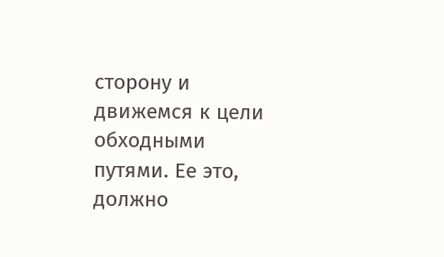сторону и движемся к цели обходными путями. Ее это, должно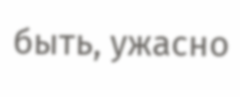быть, ужасно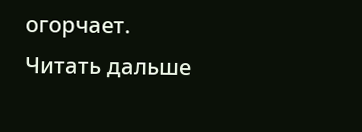огорчает.
Читать дальше